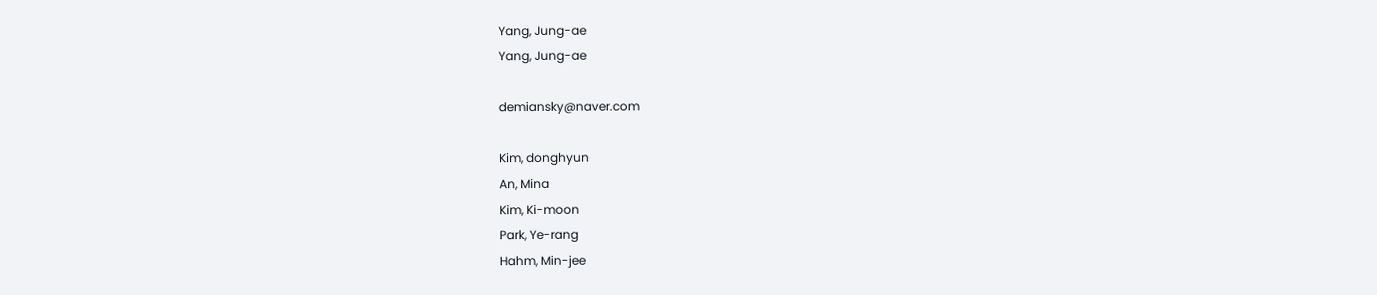Yang, Jung-ae
Yang, Jung-ae

demiansky@naver.com

Kim, donghyun
An, Mina
Kim, Ki-moon
Park, Ye-rang
Hahm, Min-jee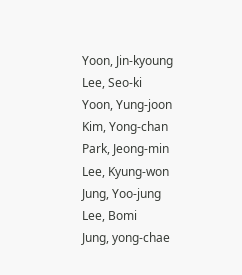Yoon, Jin-kyoung
Lee, Seo-ki
Yoon, Yung-joon
Kim, Yong-chan
Park, Jeong-min
Lee, Kyung-won
Jung, Yoo-jung
Lee, Bomi
Jung, yong-chae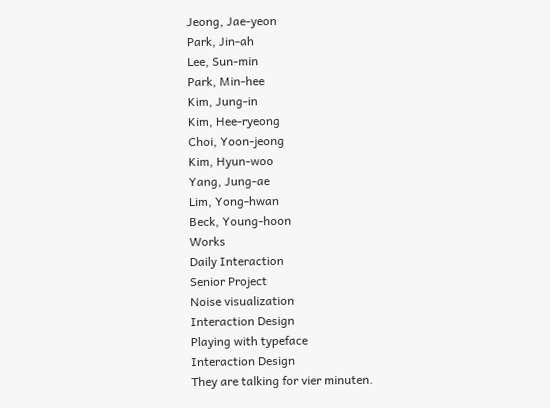Jeong, Jae-yeon
Park, Jin-ah
Lee, Sun-min
Park, Min-hee
Kim, Jung-in
Kim, Hee-ryeong
Choi, Yoon-jeong
Kim, Hyun-woo
Yang, Jung-ae
Lim, Yong-hwan
Beck, Young-hoon
Works
Daily Interaction
Senior Project
Noise visualization
Interaction Design
Playing with typeface
Interaction Design
They are talking for vier minuten.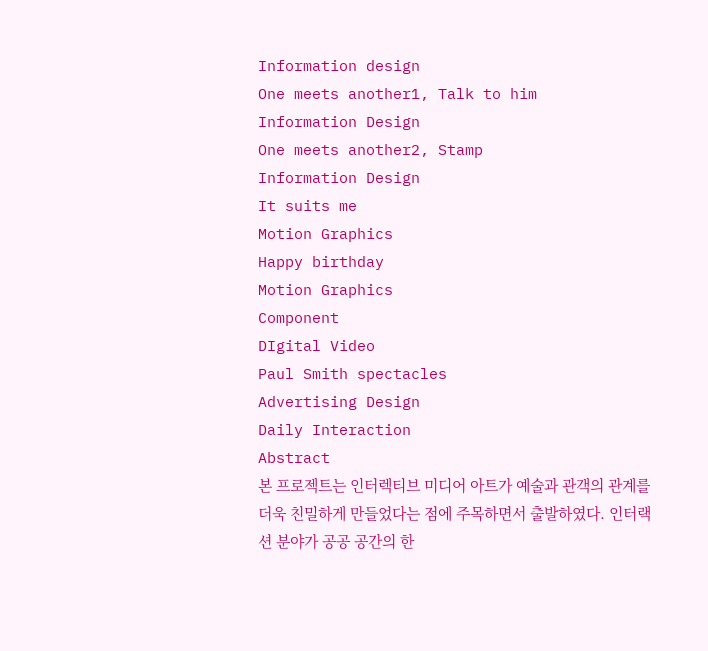Information design
One meets another1, Talk to him
Information Design
One meets another2, Stamp
Information Design
It suits me
Motion Graphics
Happy birthday
Motion Graphics
Component
DIgital Video
Paul Smith spectacles
Advertising Design
Daily Interaction
Abstract
본 프로젝트는 인터렉티브 미디어 아트가 예술과 관객의 관계를 더욱 친밀하게 만들었다는 점에 주목하면서 출발하였다. 인터랙션 분야가 공공 공간의 한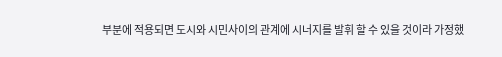부분에 적용되면 도시와 시민사이의 관계에 시너지를 발휘 할 수 있을 것이라 가정했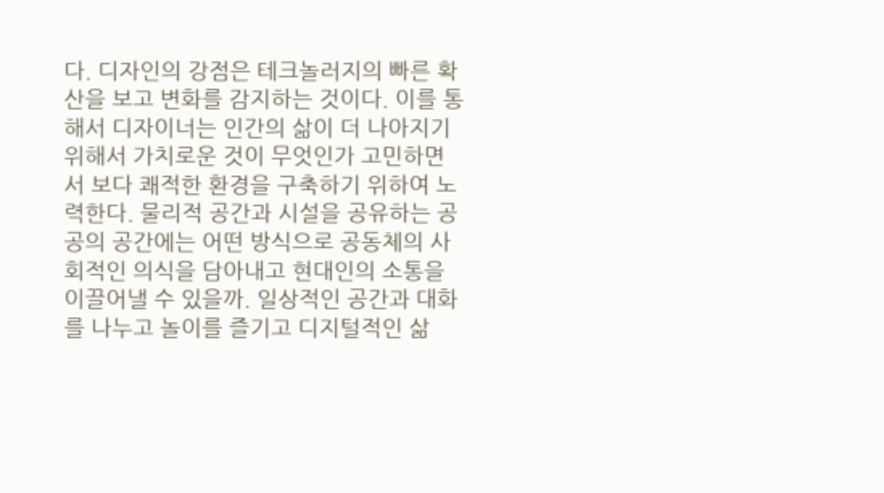다. 디자인의 강점은 테크놀러지의 빠른 확산을 보고 변화를 감지하는 것이다. 이를 통해서 디자이너는 인간의 삶이 더 나아지기 위해서 가치로운 것이 무엇인가 고민하면서 보다 쾌적한 환경을 구축하기 위하여 노력한다. 물리적 공간과 시설을 공유하는 공공의 공간에는 어떤 방식으로 공동체의 사회적인 의식을 담아내고 현대인의 소통을 이끌어낼 수 있을까. 일상적인 공간과 대화를 나누고 놀이를 즐기고 디지털적인 삶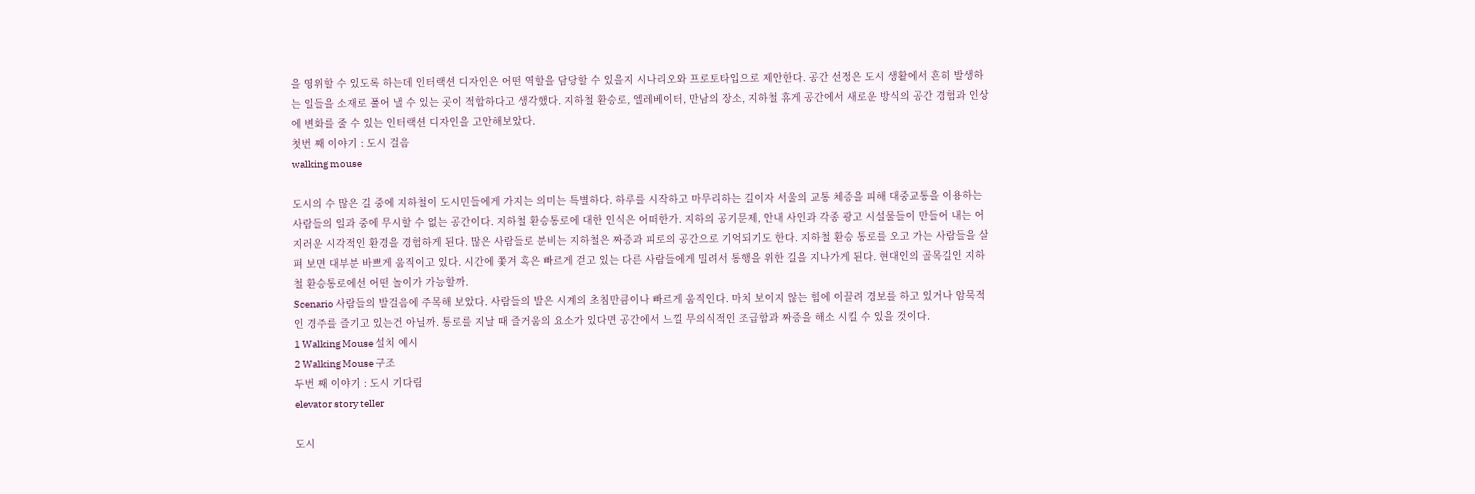을 영위할 수 있도록 하는데 인터랙션 디자인은 어떤 역할을 담당할 수 있을지 시나리오와 프로토타입으로 제안한다. 공간 선정은 도시 생활에서 흔히 발생하는 일들을 소재로 풀어 낼 수 있는 곳이 적합하다고 생각했다. 지하철 환승로, 엘레베이터, 만남의 장소, 지하철 휴게 공간에서 새로운 방식의 공간 경험과 인상에 변화를 줄 수 있는 인터랙션 디자인을 고안해보았다.
첫번 째 이야기 : 도시 걸음
walking mouse

도시의 수 많은 길 중에 지하철이 도시민들에게 가지는 의미는 특별하다. 하루를 시작하고 마무리하는 길이자 서울의 교통 체증을 피해 대중교통을 이용하는 사람들의 일과 중에 무시할 수 없는 공간이다. 지하철 환승통로에 대한 인식은 어떠한가. 지하의 공기문제, 안내 사인과 각종 광고 시설물들이 만들어 내는 어지러운 시각적인 환경을 경험하게 된다. 많은 사람들로 분비는 지하철은 짜증과 피로의 공간으로 기억되기도 한다. 지하철 환승 통로를 오고 가는 사람들을 살펴 보면 대부분 바쁘게 움직이고 있다. 시간에 쫓겨 혹은 빠르게 걷고 있는 다른 사람들에게 밀려서 통행을 위한 길을 지나가게 된다. 현대인의 골목길인 지하철 환승통로에선 어떤 놀이가 가능할까.
Scenario 사람들의 발걸음에 주목해 보았다. 사람들의 발은 시계의 초침만큼이나 빠르게 움직인다. 마치 보이지 않는 힘에 이끌려 경보를 하고 있거나 암묵적인 경주를 즐기고 있는건 아닐까. 통로를 지날 때 즐거움의 요소가 있다면 공간에서 느낄 무의식적인 조급함과 짜증을 해소 시킬 수 있을 것이다.
1 Walking Mouse 설치 예시
2 Walking Mouse 구조
두번 째 이야기 : 도시 기다림
elevator story teller

도시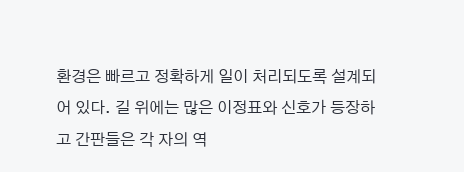환경은 빠르고 정확하게 일이 처리되도록 설계되어 있다. 길 위에는 많은 이정표와 신호가 등장하고 간판들은 각 자의 역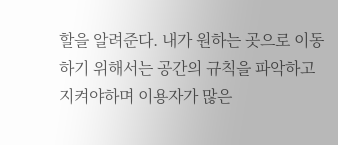할을 알려준다. 내가 원하는 곳으로 이동하기 위해서는 공간의 규칙을 파악하고 지켜야하며 이용자가 많은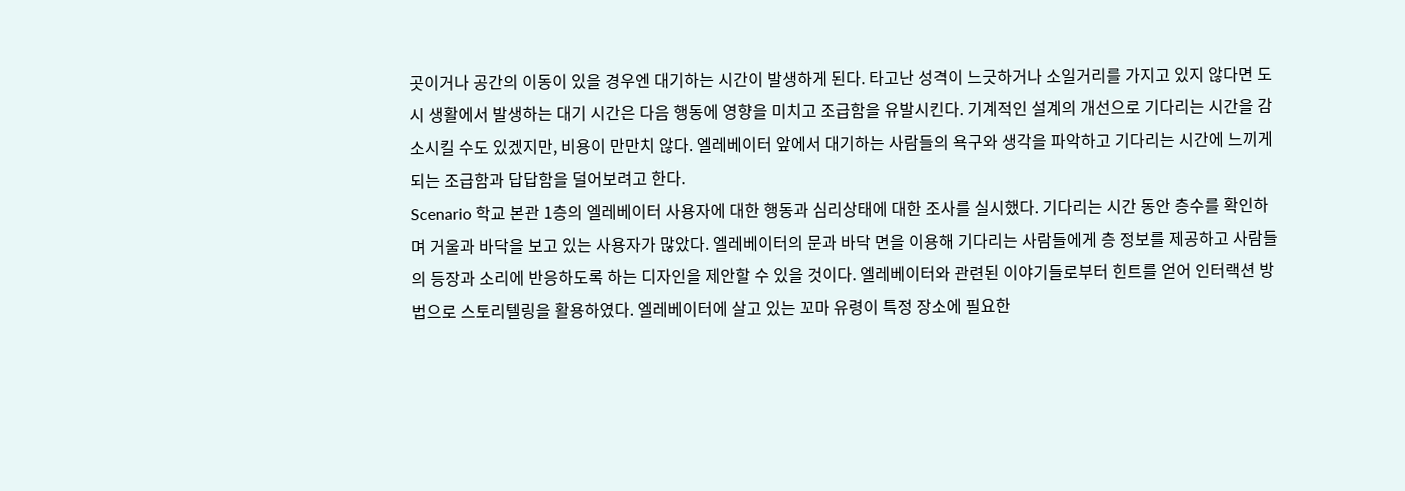곳이거나 공간의 이동이 있을 경우엔 대기하는 시간이 발생하게 된다. 타고난 성격이 느긋하거나 소일거리를 가지고 있지 않다면 도시 생활에서 발생하는 대기 시간은 다음 행동에 영향을 미치고 조급함을 유발시킨다. 기계적인 설계의 개선으로 기다리는 시간을 감소시킬 수도 있겠지만, 비용이 만만치 않다. 엘레베이터 앞에서 대기하는 사람들의 욕구와 생각을 파악하고 기다리는 시간에 느끼게 되는 조급함과 답답함을 덜어보려고 한다.
Scenario 학교 본관 1층의 엘레베이터 사용자에 대한 행동과 심리상태에 대한 조사를 실시했다. 기다리는 시간 동안 층수를 확인하며 거울과 바닥을 보고 있는 사용자가 많았다. 엘레베이터의 문과 바닥 면을 이용해 기다리는 사람들에게 층 정보를 제공하고 사람들의 등장과 소리에 반응하도록 하는 디자인을 제안할 수 있을 것이다. 엘레베이터와 관련된 이야기들로부터 힌트를 얻어 인터랙션 방법으로 스토리텔링을 활용하였다. 엘레베이터에 살고 있는 꼬마 유령이 특정 장소에 필요한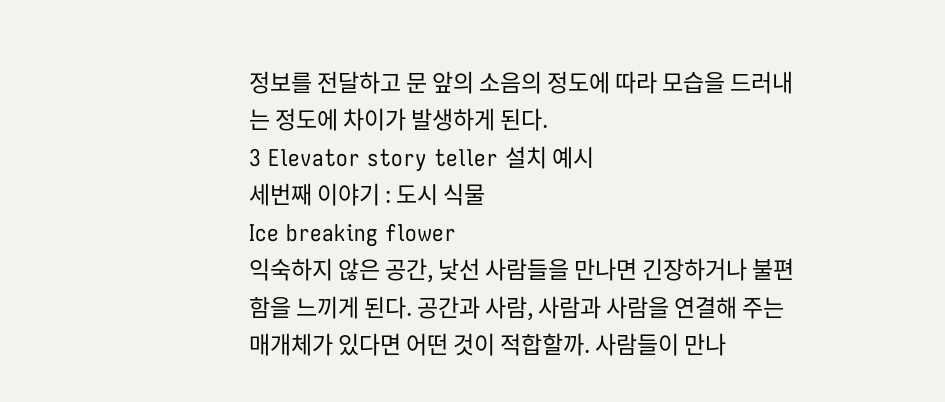정보를 전달하고 문 앞의 소음의 정도에 따라 모습을 드러내는 정도에 차이가 발생하게 된다.
3 Elevator story teller 설치 예시
세번째 이야기 : 도시 식물
Ice breaking flower
익숙하지 않은 공간, 낯선 사람들을 만나면 긴장하거나 불편함을 느끼게 된다. 공간과 사람, 사람과 사람을 연결해 주는 매개체가 있다면 어떤 것이 적합할까. 사람들이 만나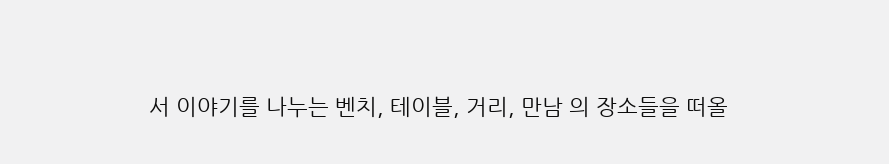서 이야기를 나누는 벤치, 테이블, 거리, 만남 의 장소들을 떠올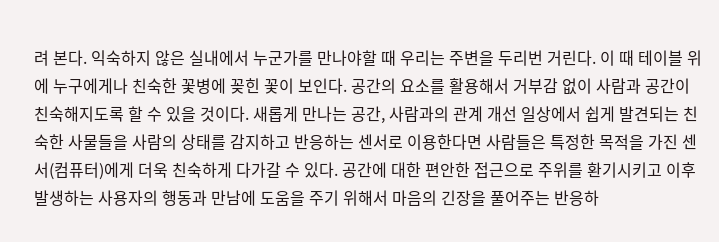려 본다. 익숙하지 않은 실내에서 누군가를 만나야할 때 우리는 주변을 두리번 거린다. 이 때 테이블 위에 누구에게나 친숙한 꽃병에 꽂힌 꽃이 보인다. 공간의 요소를 활용해서 거부감 없이 사람과 공간이 친숙해지도록 할 수 있을 것이다. 새롭게 만나는 공간, 사람과의 관계 개선 일상에서 쉽게 발견되는 친숙한 사물들을 사람의 상태를 감지하고 반응하는 센서로 이용한다면 사람들은 특정한 목적을 가진 센서(컴퓨터)에게 더욱 친숙하게 다가갈 수 있다. 공간에 대한 편안한 접근으로 주위를 환기시키고 이후 발생하는 사용자의 행동과 만남에 도움을 주기 위해서 마음의 긴장을 풀어주는 반응하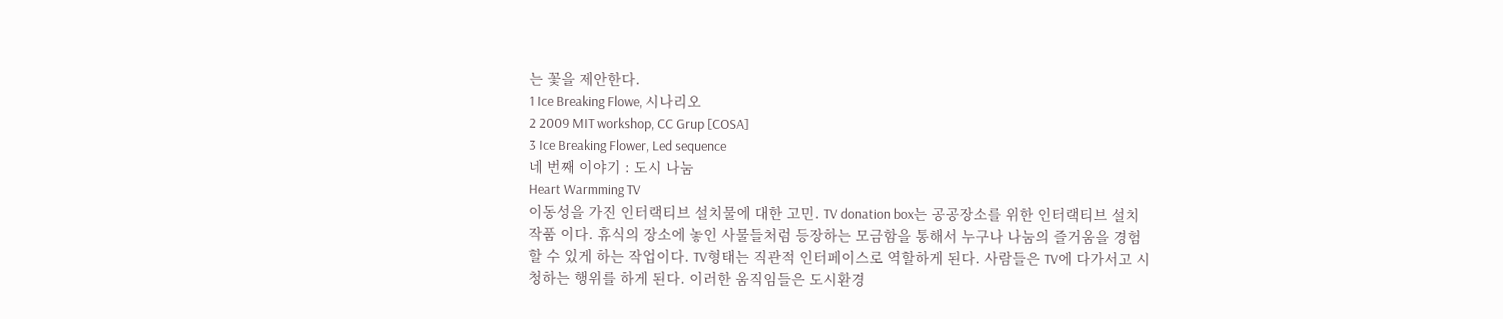는 꽃을 제안한다.
1 Ice Breaking Flowe, 시나리오
2 2009 MIT workshop, CC Grup [COSA]
3 Ice Breaking Flower, Led sequence
네 번째 이야기 : 도시 나눔
Heart Warmming TV
이동성을 가진 인터랙티브 설치물에 대한 고민. TV donation box는 공공장소를 위한 인터랙티브 설치작품 이다. 휴식의 장소에 놓인 사물들처럼 등장하는 모금함을 통해서 누구나 나눔의 즐거움을 경험할 수 있게 하는 작업이다. TV형태는 직관적 인터페이스로 역할하게 된다. 사람들은 TV에 다가서고 시청하는 행위를 하게 된다. 이러한 움직임들은 도시환경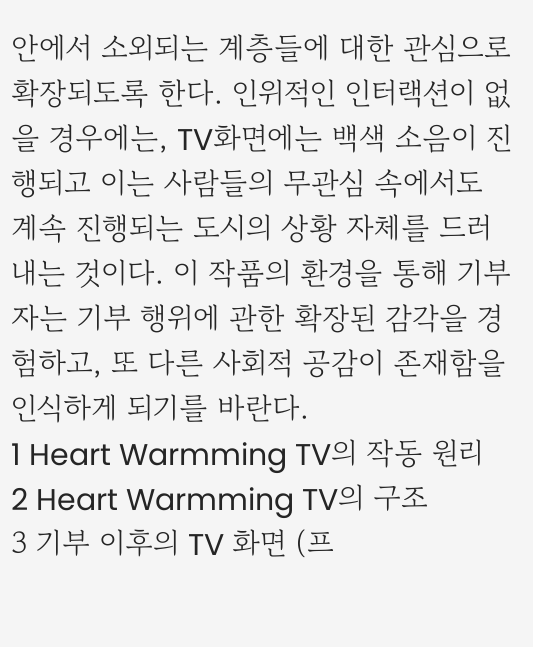안에서 소외되는 계층들에 대한 관심으로 확장되도록 한다. 인위적인 인터랙션이 없을 경우에는, TV화면에는 백색 소음이 진행되고 이는 사람들의 무관심 속에서도 계속 진행되는 도시의 상황 자체를 드러내는 것이다. 이 작품의 환경을 통해 기부자는 기부 행위에 관한 확장된 감각을 경험하고, 또 다른 사회적 공감이 존재함을 인식하게 되기를 바란다.
1 Heart Warmming TV의 작동 원리
2 Heart Warmming TV의 구조
3 기부 이후의 TV 화면 (프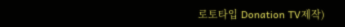로토타입 Donation TV제작)